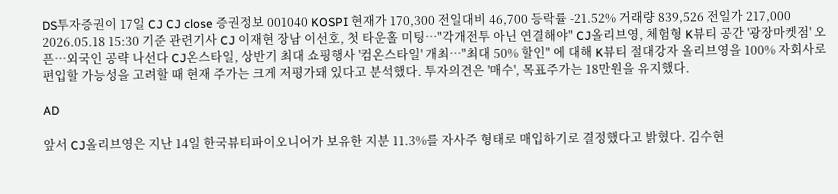DS투자증권이 17일 CJ CJ close 증권정보 001040 KOSPI 현재가 170,300 전일대비 46,700 등락률 -21.52% 거래량 839,526 전일가 217,000 2026.05.18 15:30 기준 관련기사 CJ 이재현 장남 이선호, 첫 타운홀 미팅…"각개전투 아닌 연결해야" CJ올리브영, 체험형 K뷰티 공간 '광장마켓점' 오픈…외국인 공략 나선다 CJ온스타일, 상반기 최대 쇼핑행사 '컴온스타일' 개최…"최대 50% 할인" 에 대해 K뷰티 절대강자 올리브영을 100% 자회사로 편입할 가능성을 고려할 때 현재 주가는 크게 저평가돼 있다고 분석했다. 투자의견은 '매수', 목표주가는 18만원을 유지했다.

AD

앞서 CJ올리브영은 지난 14일 한국뷰티파이오니어가 보유한 지분 11.3%를 자사주 형태로 매입하기로 결정했다고 밝혔다. 김수현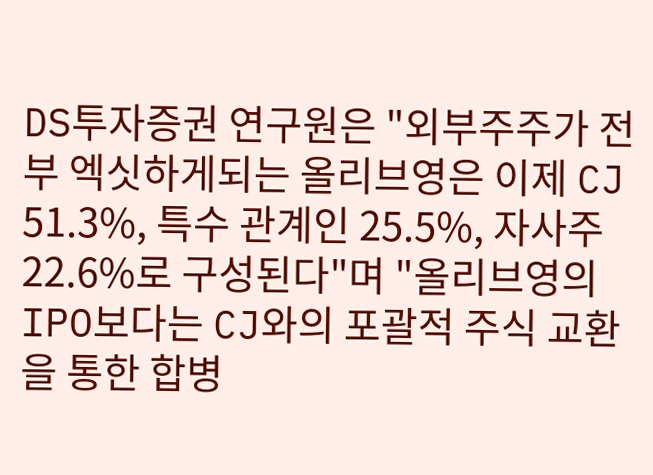DS투자증권 연구원은 "외부주주가 전부 엑싯하게되는 올리브영은 이제 CJ 51.3%, 특수 관계인 25.5%, 자사주 22.6%로 구성된다"며 "올리브영의 IPO보다는 CJ와의 포괄적 주식 교환을 통한 합병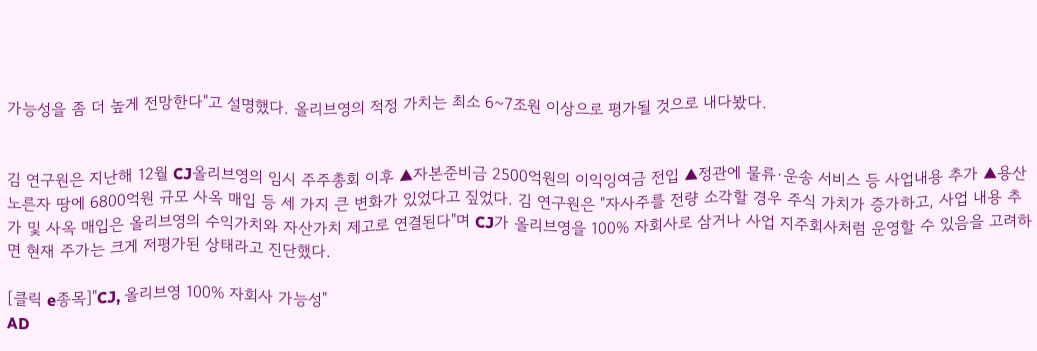가능성을 좀 더 높게 전망한다"고 설명했다. 올리브영의 적정 가치는 최소 6~7조원 이상으로 평가될 것으로 내다봤다.


김 연구원은 지난해 12월 CJ올리브영의 임시 주주총회 이후 ▲자본준비금 2500억원의 이익잉여금 전입 ▲정관에 물류·운송 서비스 등 사업내용 추가 ▲용산 노른자 땅에 6800억원 규모 사옥 매입 등 세 가지 큰 변화가 있었다고 짚었다. 김 연구원은 "자사주를 전량 소각할 경우 주식 가치가 증가하고, 사업 내용 추가 및 사옥 매입은 올리브영의 수익가치와 자산가치 제고로 연결된다"며 CJ가 올리브영을 100% 자회사로 삼거나 사업 지주회사처럼 운영할 수 있음을 고려하면 현재 주가는 크게 저평가된 상태라고 진단했다.

[클릭 e종목]"CJ, 올리브영 100% 자회사 가능성"
AD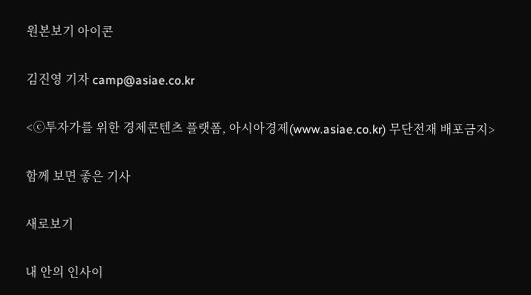원본보기 아이콘

김진영 기자 camp@asiae.co.kr

<ⓒ투자가를 위한 경제콘텐츠 플랫폼, 아시아경제(www.asiae.co.kr) 무단전재 배포금지>

함께 보면 좋은 기사

새로보기

내 안의 인사이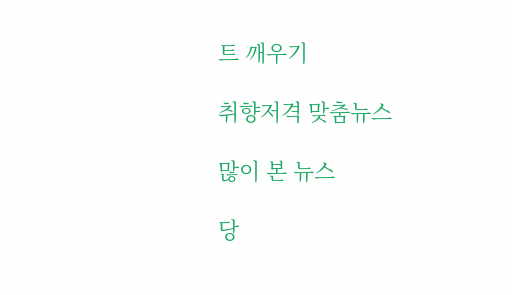트 깨우기

취향저격 맞춤뉴스

많이 본 뉴스

당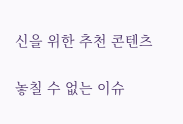신을 위한 추천 콘텐츠

놓칠 수 없는 이슈